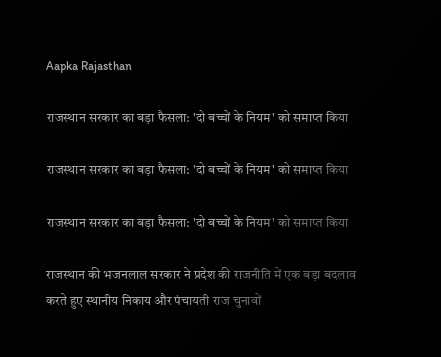Aapka Rajasthan

राजस्थान सरकार का बड़ा फैसला: 'दो बच्चों के नियम' को समाप्त किया

राजस्थान सरकार का बड़ा फैसला: 'दो बच्चों के नियम' को समाप्त किया

राजस्थान सरकार का बड़ा फैसला: 'दो बच्चों के नियम' को समाप्त किया

राजस्थान की भजनलाल सरकार ने प्रदेश की राजनीति में एक बड़ा बदलाव करते हुए स्थानीय निकाय और पंचायती राज चुनावों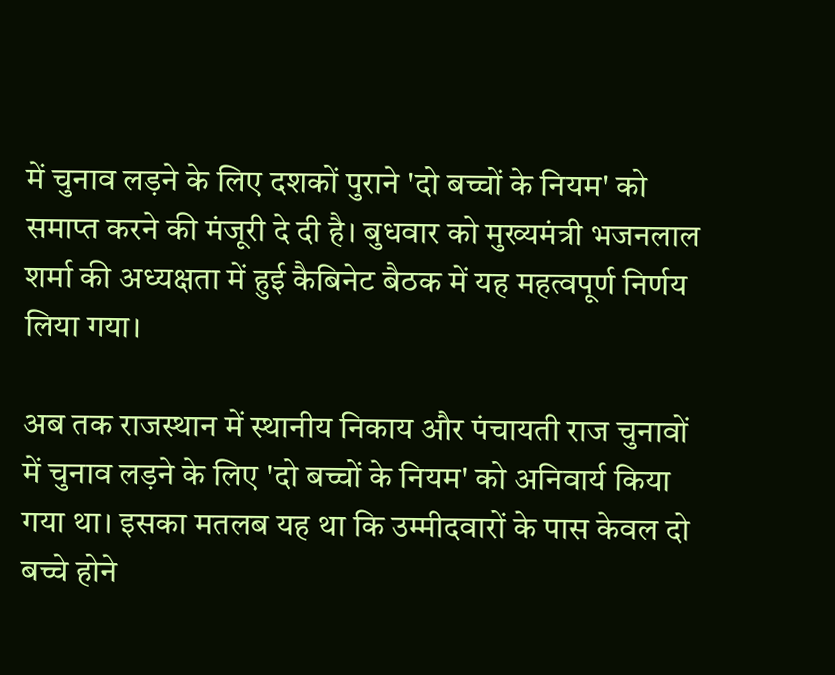में चुनाव लड़ने के लिए दशकों पुराने 'दो बच्चों के नियम' को समाप्त करने की मंजूरी दे दी है। बुधवार को मुख्यमंत्री भजनलाल शर्मा की अध्यक्षता में हुई कैबिनेट बैठक में यह महत्वपूर्ण निर्णय लिया गया।

अब तक राजस्थान में स्थानीय निकाय और पंचायती राज चुनावों में चुनाव लड़ने के लिए 'दो बच्चों के नियम' को अनिवार्य किया गया था। इसका मतलब यह था कि उम्मीदवारों के पास केवल दो बच्चे होने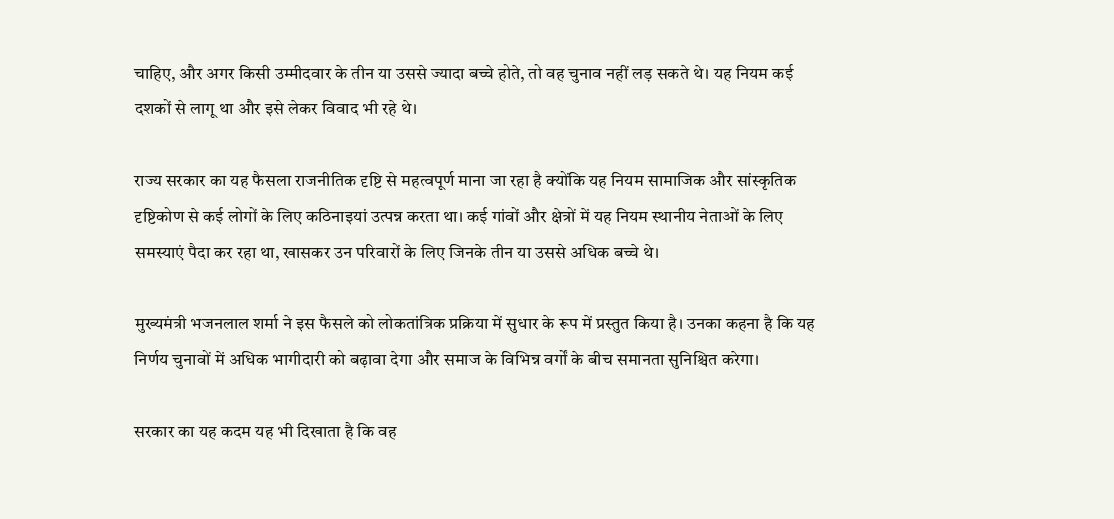चाहिए, और अगर किसी उम्मीदवार के तीन या उससे ज्यादा बच्चे होते, तो वह चुनाव नहीं लड़ सकते थे। यह नियम कई दशकों से लागू था और इसे लेकर विवाद भी रहे थे।

राज्य सरकार का यह फैसला राजनीतिक दृष्टि से महत्वपूर्ण माना जा रहा है क्योंकि यह नियम सामाजिक और सांस्कृतिक दृष्टिकोण से कई लोगों के लिए कठिनाइयां उत्पन्न करता था। कई गांवों और क्षेत्रों में यह नियम स्थानीय नेताओं के लिए समस्याएं पैदा कर रहा था, खासकर उन परिवारों के लिए जिनके तीन या उससे अधिक बच्चे थे।

मुख्यमंत्री भजनलाल शर्मा ने इस फैसले को लोकतांत्रिक प्रक्रिया में सुधार के रूप में प्रस्तुत किया है। उनका कहना है कि यह निर्णय चुनावों में अधिक भागीदारी को बढ़ावा देगा और समाज के विभिन्न वर्गों के बीच समानता सुनिश्चित करेगा।

सरकार का यह कदम यह भी दिखाता है कि वह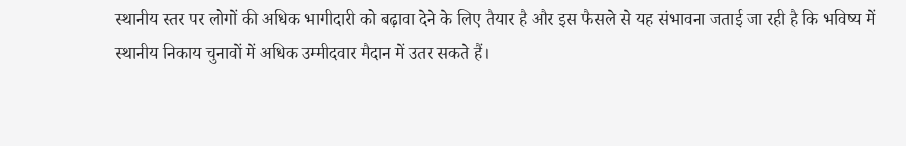स्थानीय स्तर पर लोगों की अधिक भागीदारी को बढ़ावा देने के लिए तैयार है और इस फैसले से यह संभावना जताई जा रही है कि भविष्य में स्थानीय निकाय चुनावों में अधिक उम्मीदवार मैदान में उतर सकते हैं।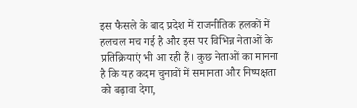इस फैसले के बाद प्रदेश में राजनीतिक हलकों में हलचल मच गई है और इस पर विभिन्न नेताओं के प्रतिक्रियाएं भी आ रही हैं। कुछ नेताओं का मानना है कि यह कदम चुनावों में समानता और निष्पक्षता को बढ़ावा देगा,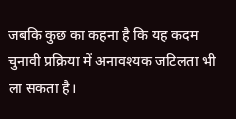जबकि कुछ का कहना है कि यह कदम चुनावी प्रक्रिया में अनावश्यक जटिलता भी ला सकता है।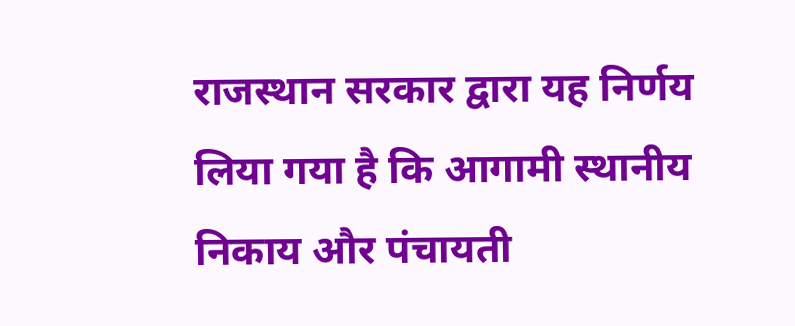राजस्थान सरकार द्वारा यह निर्णय लिया गया है कि आगामी स्थानीय निकाय और पंचायती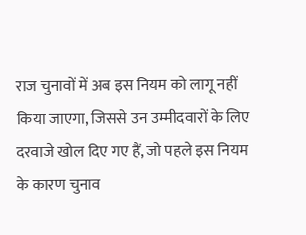राज चुनावों में अब इस नियम को लागू नहीं किया जाएगा, जिससे उन उम्मीदवारों के लिए दरवाजे खोल दिए गए हैं, जो पहले इस नियम के कारण चुनाव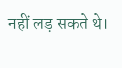नहीं लड़ सकते थे।